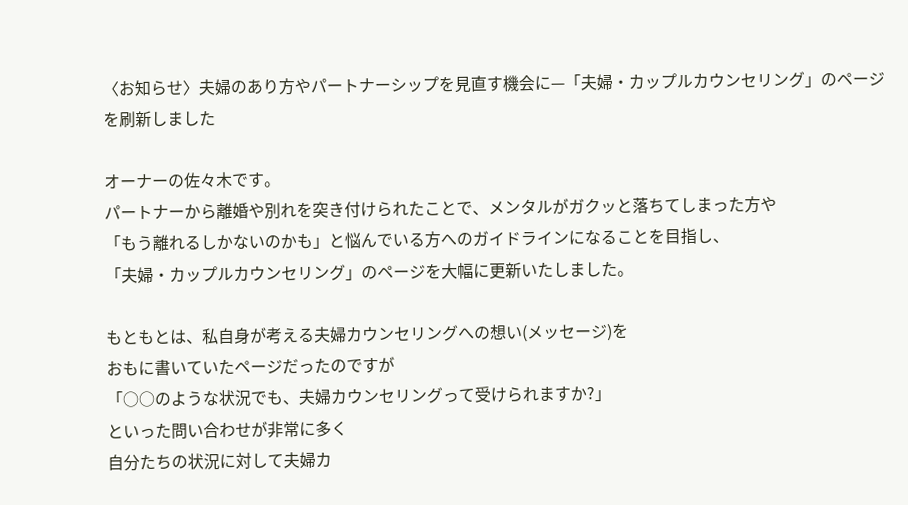〈お知らせ〉夫婦のあり方やパートナーシップを見直す機会に—「夫婦・カップルカウンセリング」のページを刷新しました

オーナーの佐々木です。
パートナーから離婚や別れを突き付けられたことで、メンタルがガクッと落ちてしまった方や
「もう離れるしかないのかも」と悩んでいる方へのガイドラインになることを目指し、
「夫婦・カップルカウンセリング」のページを大幅に更新いたしました。

もともとは、私自身が考える夫婦カウンセリングへの想い(メッセージ)を
おもに書いていたページだったのですが
「○○のような状況でも、夫婦カウンセリングって受けられますか?」
といった問い合わせが非常に多く
自分たちの状況に対して夫婦カ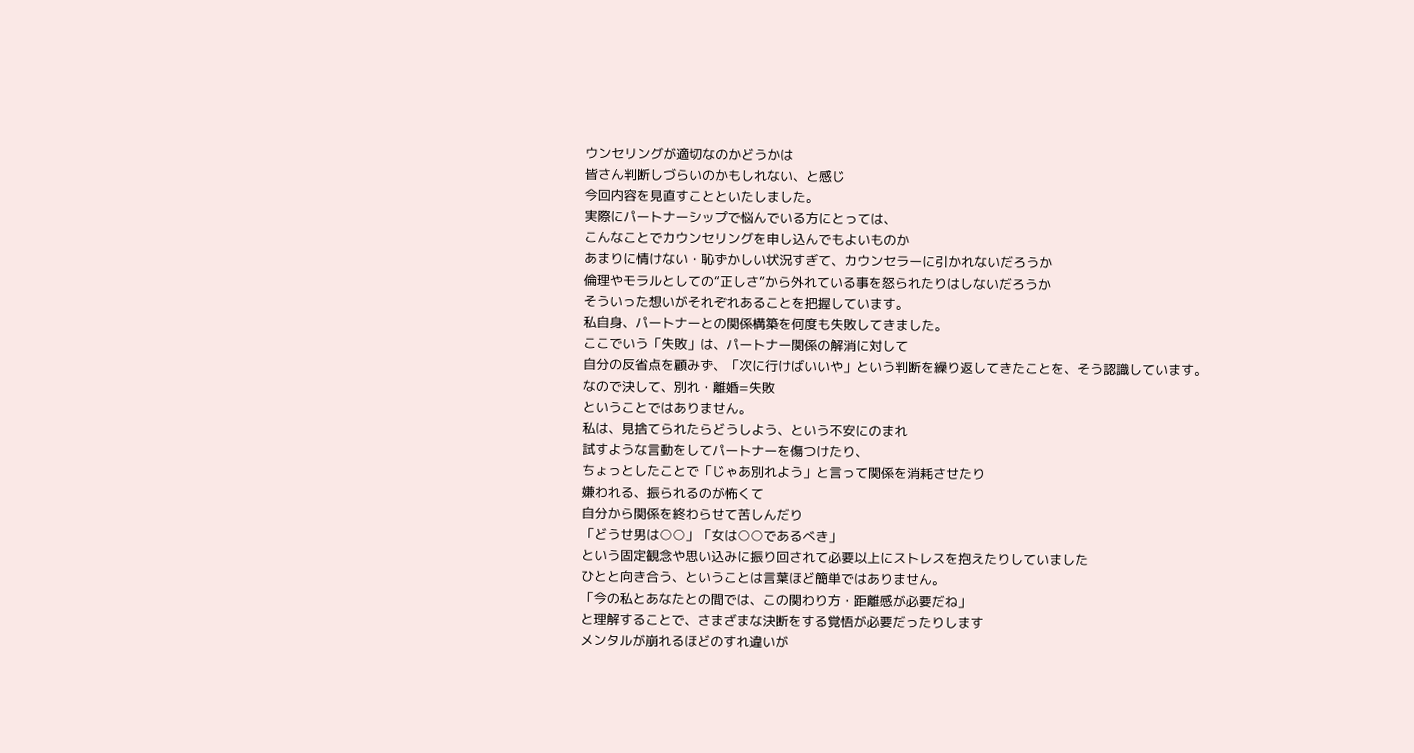ウンセリングが適切なのかどうかは
皆さん判断しづらいのかもしれない、と感じ
今回内容を見直すことといたしました。
実際にパートナーシップで悩んでいる方にとっては、
こんなことでカウンセリングを申し込んでもよいものか
あまりに情けない・恥ずかしい状況すぎて、カウンセラーに引かれないだろうか
倫理やモラルとしての“正しさ”から外れている事を怒られたりはしないだろうか
そういった想いがそれぞれあることを把握しています。
私自身、パートナーとの関係構築を何度も失敗してきました。
ここでいう「失敗」は、パートナー関係の解消に対して
自分の反省点を顧みず、「次に行けばいいや」という判断を繰り返してきたことを、そう認識しています。
なので決して、別れ・離婚=失敗
ということではありません。
私は、見捨てられたらどうしよう、という不安にのまれ
試すような言動をしてパートナーを傷つけたり、
ちょっとしたことで「じゃあ別れよう」と言って関係を消耗させたり
嫌われる、振られるのが怖くて
自分から関係を終わらせて苦しんだり
「どうせ男は○○」「女は○○であるべき」
という固定観念や思い込みに振り回されて必要以上にストレスを抱えたりしていました
ひとと向き合う、ということは言葉ほど簡単ではありません。
「今の私とあなたとの間では、この関わり方・距離感が必要だね」
と理解することで、さまざまな決断をする覚悟が必要だったりします
メンタルが崩れるほどのすれ違いが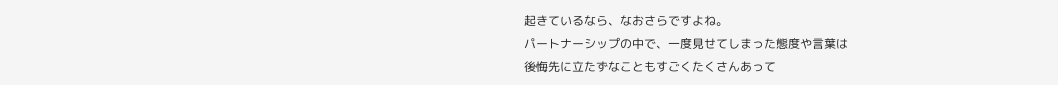起きているなら、なおさらですよね。
パートナーシップの中で、一度見せてしまった態度や言葉は
後悔先に立たずなこともすごくたくさんあって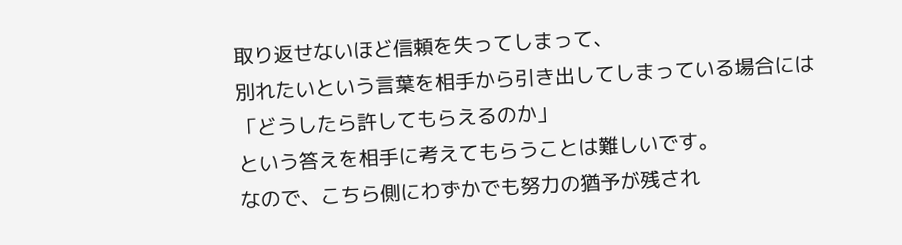取り返せないほど信頼を失ってしまって、
別れたいという言葉を相手から引き出してしまっている場合には
「どうしたら許してもらえるのか」
という答えを相手に考えてもらうことは難しいです。
なので、こちら側にわずかでも努力の猶予が残され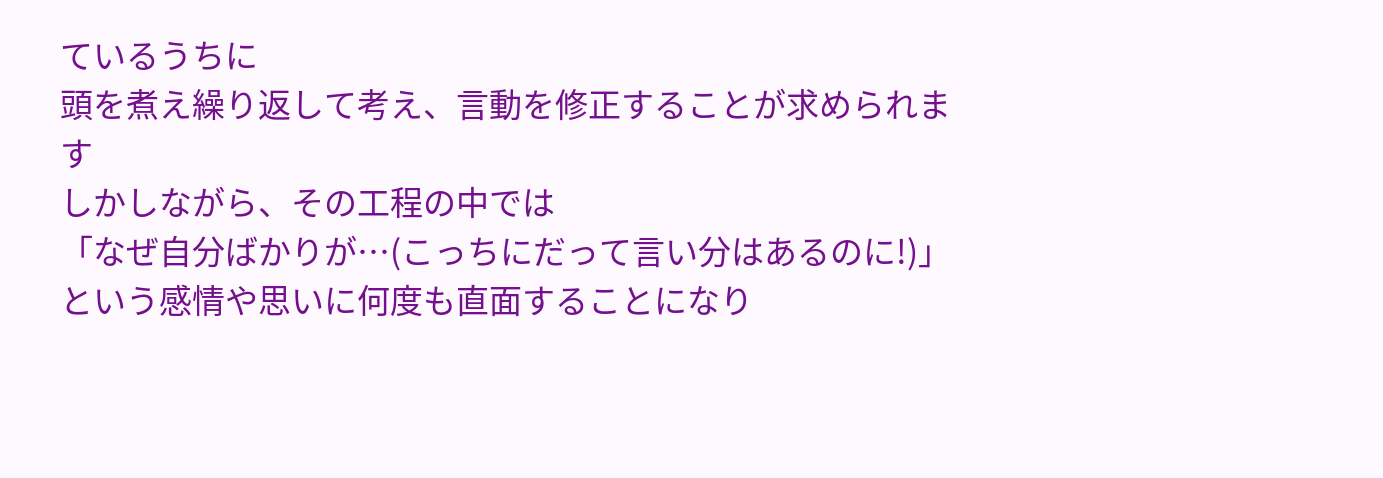ているうちに
頭を煮え繰り返して考え、言動を修正することが求められます
しかしながら、その工程の中では
「なぜ自分ばかりが…(こっちにだって言い分はあるのに!)」
という感情や思いに何度も直面することになり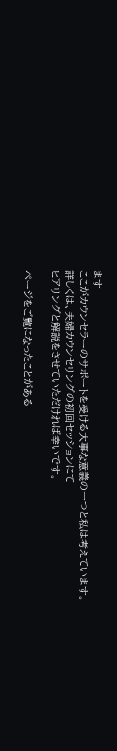ます
ここがカウンセラーのサポートを受ける大事な意義の一つと私は考えています。
詳しくは、夫婦カウンセリングの初回セッションにて
ヒアリングと解説をさせていただければ幸いです。

ページをご覧になったことがある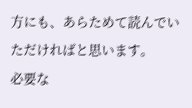方にも、あらためて読んでいただければと思います。
必要な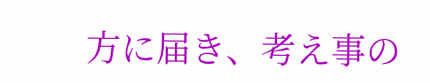方に届き、考え事の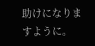助けになりますように。